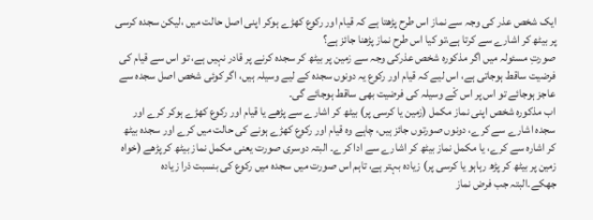ایک شخص عذر کی وجہ سے نماز اس طرح پڑھتا ہے کہ قیام اور رکوع کھڑے ہوکر اپنی اصل حالت میں ،لیکن سجدہ کرسی پر بیٹھ کر اشارے سے کرتا ہے،تو کیا اس طرح نماز پڑھنا جائز ہے؟
صورتِ مسئولہ میں اگر مذکورہ شخص عذرکی وجہ سے زمین پر بیٹھ کر سجدہ کرنے پر قادر نہیں ہے، تو اس سے قیام کی فرضیت ساقط ہوجاتی ہے، اس لیے کہ قیام اور رکوع یہ دونوں سجدہ کے لیے وسیلہ ہیں، اگر کوئی شخص اصل سجدہ سے عاجز ہوجائے تو اس پر اس کْے وسیلہ کی فرضیت بھی ساقط ہوجائے گی۔
اب مذکورہ شخص اپنی نماز مکمل (زمین یا کرسی پر) بیٹھ کر اشارے سے پڑھے یا قیام اور رکوع کھڑے ہوکر کرے اور سجدہ اشارے سے کرے، دونوں صورتوں جائز ہیں، چاہے وہ قیام اور رکوع کھڑے ہونے کی حالت میں کرے اور سجدہ بیٹھ کر اشارہ سے کرے، یا مکمل نماز بیٹھ کر اشارے سے ادا کرے۔ البتہ دوسری صورت یعنی مکمل نماز بیٹھ کر پڑھے (خواہ زمین پر بیٹھ کر پڑھ رہاہو یا کرسی پر) زیادہ بہتر ہے، تاہم اس صورت میں سجدہ میں رکوع کی بنسبت ذرا زیادہ جھکے۔البتہ جب فرض نماز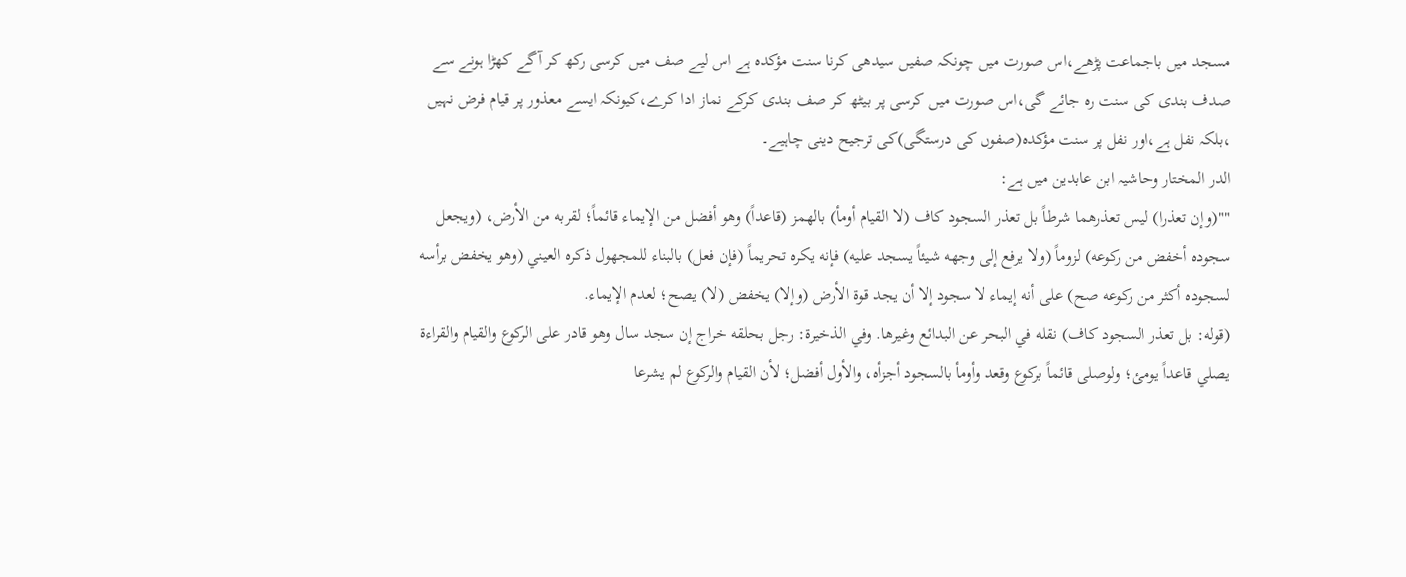مسجد میں باجماعت پڑھے،اس صورت میں چونکہ صفیں سیدھی کرنا سنت مؤکدہ ہے اس لیے صف میں کرسی رکھ کر آگے کھڑا ہونے سے صدف بندی کی سنت رہ جائے گی،اس صورت میں کرسی پر بیٹھ کر صف بندی کرکے نماز ادا کرے،کیونکہ ایسے معذور پر قیام فرض نہیں ،بلکہ نفل ہے،اور نفل پر سنت مؤکدہ(صفوں کی درستگی)کی ترجیح دینی چاہیے۔
الدر المختار وحاشیہ ابن عابدین میں ہے:
""(وإن تعذرا) ليس تعذرهما شرطاً بل تعذر السجود كاف (لا القيام أومأ) بالهمز (قاعداً) وهو أفضل من الإيماء قائماً؛ لقربه من الأرض، (ويجعل سجوده أخفض من ركوعه) لزوماً (ولا يرفع إلى وجهه شيئاً يسجد عليه) فإنه يكره تحريماً (فإن فعل) بالبناء للمجهول ذكره العيني (وهو يخفض برأسه لسجوده أكثر من ركوعه صح) على أنه إيماء لا سجود إلا أن يجد قوة الأرض (وإلا) يخفض (لا) يصح؛ لعدم الإيماء.
(قوله: بل تعذر السجود كاف) نقله في البحر عن البدائع وغيرها. وفي الذخيرة: رجل بحلقه خراج إن سجد سال وهو قادر على الركوع والقيام والقراءة يصلي قاعداً يومئ؛ ولوصلى قائماً بركوع وقعد وأومأ بالسجود أجزأه، والأول أفضل؛ لأن القيام والركوع لم يشرعا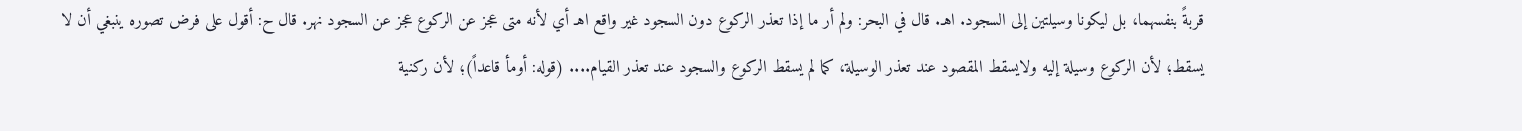قربةً بنفسهما، بل ليكونا وسيلتين إلى السجود. اهـ. قال في البحر: ولم أر ما إذا تعذر الركوع دون السجود غير واقع اهـ أي لأنه متى عجز عن الركوع عجز عن السجود نهر. قال ح: أقول على فرض تصوره ينبغي أن لا يسقط؛ لأن الركوع وسيلة إليه ولايسقط المقصود عند تعذر الوسيلة، كما لم يسقط الركوع والسجود عند تعذر القيام.... (قوله: أومأ قاعداً)؛ لأن ركنية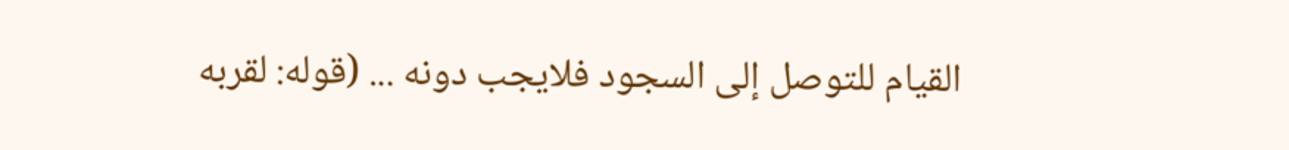القيام للتوصل إلى السجود فلايجب دونه ... (قوله: لقربه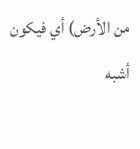من الأرض) أي فيكون أشبه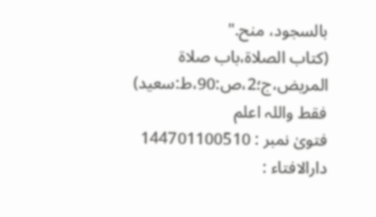بالسجود، منح."
(کتاب الصلاۃ،باب صلاۃ المریض،ج؛2،ص:90،ط:سعید)
فقط واللہ اعلم
فتویٰ نمبر : 144701100510
دارالافتاء :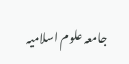جامعہ علوم اسلامیہ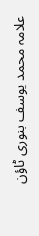علامہ محمد یوسف بنوری ٹاؤن